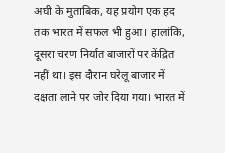अघी के मुताबिक, यह प्रयोग एक हद तक भारत में सफल भी हुआ। हालांकि, दूसरा चरण निर्यात बाजारों पर केंद्रित नहीं था। इस दौरान घरेलू बाजार में दक्षता लाने पर जोर दिया गया। भारत में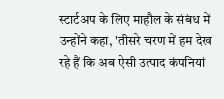स्टार्टअप के लिए माहौल के संबंध में उन्होंने कहा, 'तीसरे चरण में हम देख रहे हैं कि अब ऐसी उत्पाद कंपनियां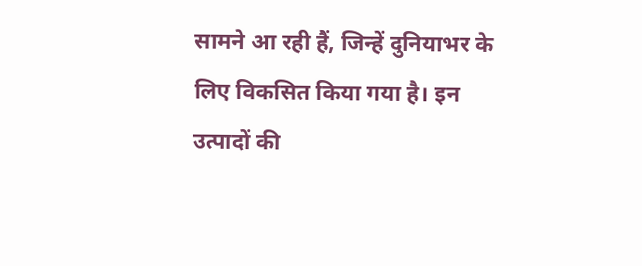सामने आ रही हैं, जिन्हें दुनियाभर के लिए विकसित किया गया है। इन उत्पादों की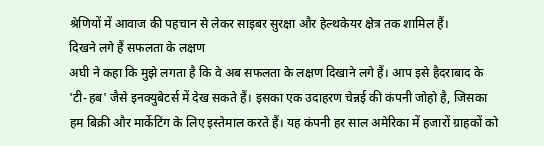श्रेणियों में आवाज की पहचान से लेकर साइबर सुरक्षा और हेल्थकेयर क्षेत्र तक शामिल हैं।
दिखने लगे हैं सफलता के लक्षण
अघी ने कहा कि मुझे लगता है कि वे अब सफलता के लक्षण दिखाने लगे हैं। आप इसे हैदराबाद के 'टी-हब' जैसे इनक्युबेटर्स में देख सकते हैं। इसका एक उदाहरण चेन्नई की कंपनी जोहो है, जिसका हम बिक्री और मार्केटिंग के लिए इस्तेमाल करते हैं। यह कंपनी हर साल अमेरिका में हजारों ग्राहकों को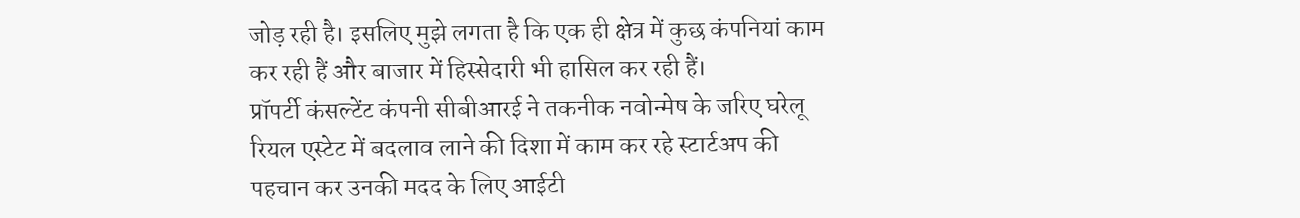जोड़ रही है। इसलिए मुझे लगता है कि एक ही क्षेत्र में कुछ कंपनियां काम कर रही हैं और बाजार में हिस्सेदारी भी हासिल कर रही हैं।
प्रॉपर्टी कंसल्टेंट कंपनी सीबीआरई ने तकनीक नवोन्मेष के जरिए घरेलू रियल एस्टेट में बदलाव लाने की दिशा में काम कर रहे स्टार्टअप की पहचान कर उनकी मदद के लिए आईटी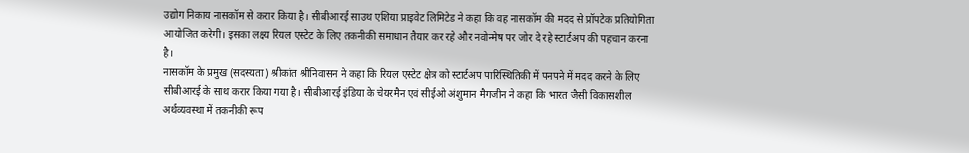उद्योग निकाय नासकॉम से करार किया है। सीबीआरई साउथ एशिया प्राइवेट लिमिटेड ने कहा कि वह नासकॉम की मदद से प्रॉपटेक प्रतियोगिता आयोजित करेगी। इसका लक्ष्य रियल एस्टेट के लिए तकनीकी समाधान तैयार कर रहे और नवोन्मेष पर जोर दे रहे स्टार्टअप की पहचान करना है।
नासकॉम के प्रमुख (सदस्यता) श्रीकांत श्रीनिवासन ने कहा कि रियल एस्टेट क्षेत्र को स्टार्टअप पारिस्थितिकी में पनपने में मदद करने के लिए सीबीआरई के साथ करार किया गया है। सीबीआरई इंडिया के चेयरमैन एवं सीईओ अंशुमान मैगजीन ने कहा कि भारत जैसी विकासशील अर्थव्यवस्था में तकनीकी रूप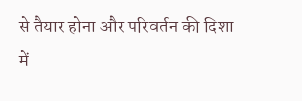से तैयार होना और परिवर्तन की दिशा में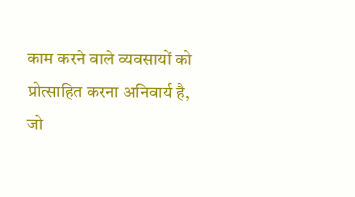काम करने वाले व्यवसायों को प्रोत्साहित करना अनिवार्य है, जो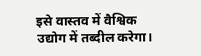इसे वास्तव में वैश्विक उद्योग में तब्दील करेगा।